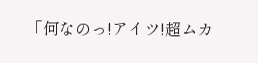「何なのっ!アイツ!超ムカ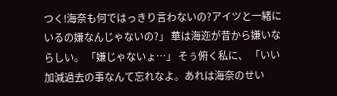つく!海奈も何ではっきり言わないの?アイツと一緒にいるの嫌なんじゃないの?」 華は海迩が昔から嫌いならしい。 「嫌じゃないょ…」 そぅ俯く私に、 「いい加減過去の事なんて忘れなよ。あれは海奈のせい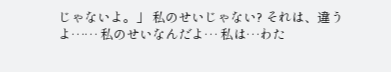じゃないよ。」 私のせいじゃない? それは、違うよ…… 私のせいなんだよ… 私は…わた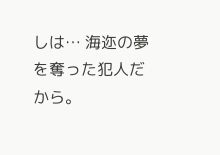しは… 海迩の夢を奪った犯人だから。